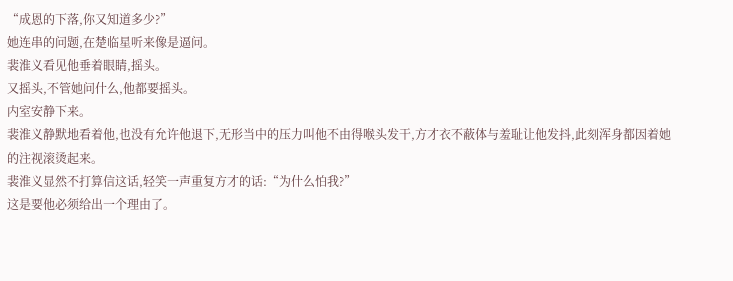“成恩的下落,你又知道多少?”
她连串的问题,在楚临星听来像是逼问。
裴淮义看见他垂着眼睛,摇头。
又摇头,不管她问什么,他都要摇头。
内室安静下来。
裴淮义静默地看着他,也没有允许他退下,无形当中的压力叫他不由得喉头发干,方才衣不蔽体与羞耻让他发抖,此刻浑身都因着她的注视滚烫起来。
裴淮义显然不打算信这话,轻笑一声重复方才的话:“为什么怕我?”
这是要他必须给出一个理由了。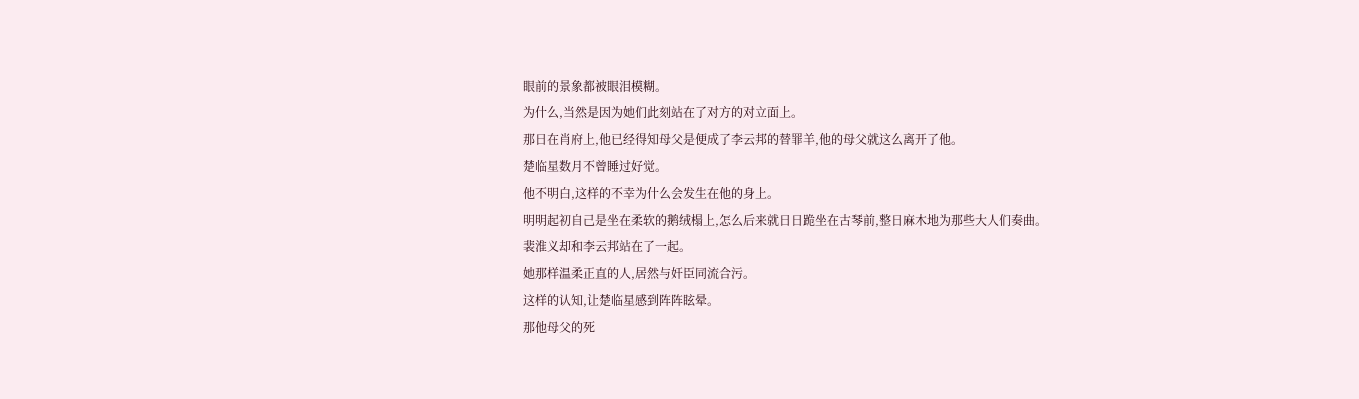眼前的景象都被眼泪模糊。
为什么,当然是因为她们此刻站在了对方的对立面上。
那日在肖府上,他已经得知母父是便成了李云邦的替罪羊,他的母父就这么离开了他。
楚临星数月不曾睡过好觉。
他不明白,这样的不幸为什么会发生在他的身上。
明明起初自己是坐在柔软的鹅绒榻上,怎么后来就日日跪坐在古琴前,整日麻木地为那些大人们奏曲。
裴淮义却和李云邦站在了一起。
她那样温柔正直的人,居然与奸臣同流合污。
这样的认知,让楚临星感到阵阵眩晕。
那他母父的死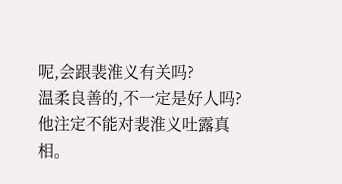呢,会跟裴淮义有关吗?
温柔良善的,不一定是好人吗?
他注定不能对裴淮义吐露真相。